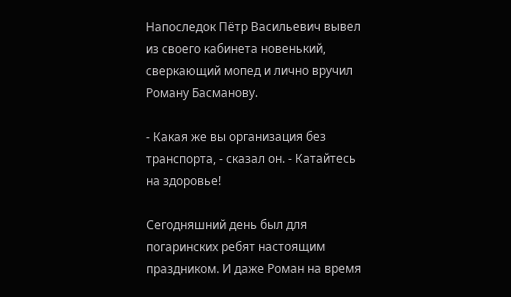Напоследок Пётр Васильевич вывел из своего кабинета новенький, сверкающий мопед и лично вручил Роману Басманову.

- Какая же вы организация без транспорта, - сказал он. - Катайтесь на здоровье!

Сегодняшний день был для погаринских ребят настоящим праздником. И даже Роман на время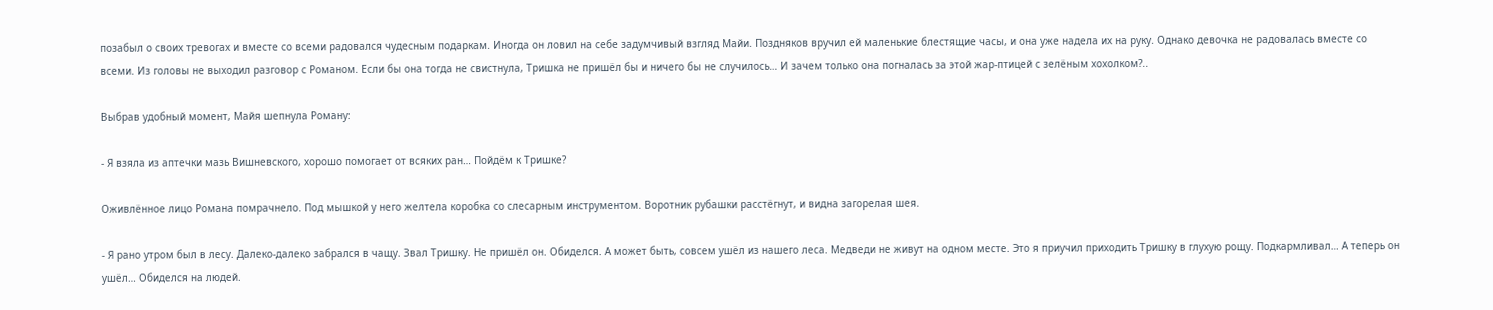позабыл о своих тревогах и вместе со всеми радовался чудесным подаркам. Иногда он ловил на себе задумчивый взгляд Майи. Поздняков вручил ей маленькие блестящие часы, и она уже надела их на руку. Однако девочка не радовалась вместе со всеми. Из головы не выходил разговор с Романом. Если бы она тогда не свистнула, Тришка не пришёл бы и ничего бы не случилось… И зачем только она погналась за этой жар-птицей с зелёным хохолком?..

Выбрав удобный момент, Майя шепнула Роману:

- Я взяла из аптечки мазь Вишневского, хорошо помогает от всяких ран… Пойдём к Тришке?

Оживлённое лицо Романа помрачнело. Под мышкой у него желтела коробка со слесарным инструментом. Воротник рубашки расстёгнут, и видна загорелая шея.

- Я рано утром был в лесу. Далеко-далеко забрался в чащу. Звал Тришку. Не пришёл он. Обиделся. А может быть, совсем ушёл из нашего леса. Медведи не живут на одном месте. Это я приучил приходить Тришку в глухую рощу. Подкармливал… А теперь он ушёл… Обиделся на людей.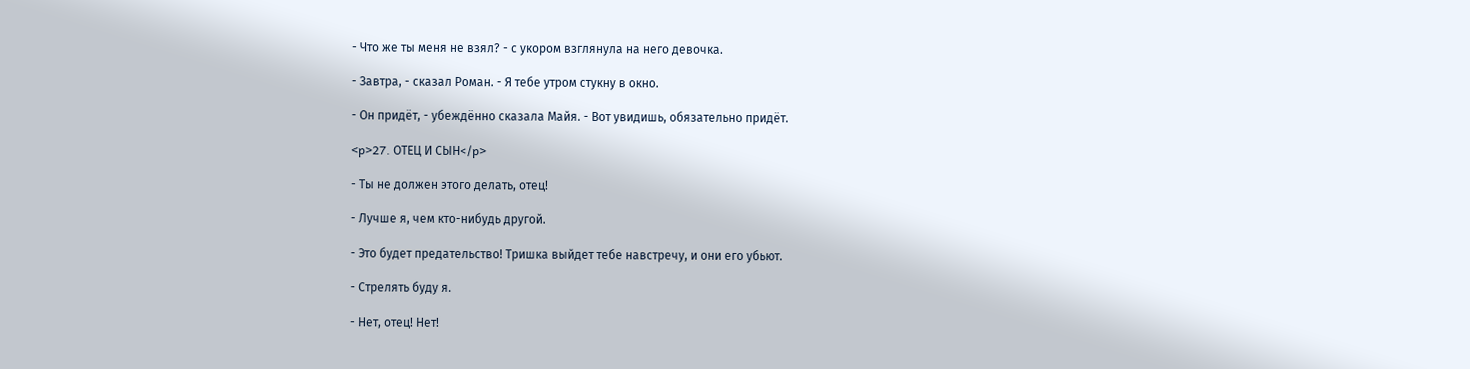- Что же ты меня не взял? - с укором взглянула на него девочка.

- Завтра, - сказал Роман. - Я тебе утром стукну в окно.

- Он придёт, - убеждённо сказала Майя. - Вот увидишь, обязательно придёт.

<p>27. ОТЕЦ И СЫН</p>

- Ты не должен этого делать, отец!

- Лучше я, чем кто-нибудь другой.

- Это будет предательство! Тришка выйдет тебе навстречу, и они его убьют.

- Стрелять буду я.

- Нет, отец! Нет!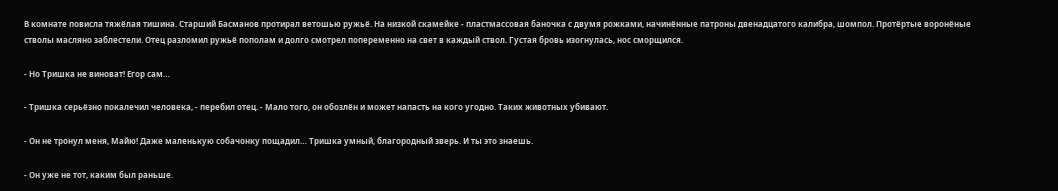В комнате повисла тяжёлая тишина. Старший Басманов протирал ветошью ружьё. На низкой скамейке - пластмассовая баночка с двумя рожками, начинённые патроны двенадцатого калибра, шомпол. Протёртые воронёные стволы масляно заблестели. Отец разломил ружьё пополам и долго смотрел попеременно на свет в каждый ствол. Густая бровь изогнулась, нос сморщился.

- Но Тришка не виноват! Егор сам…

- Тришка серьёзно покалечил человека, - перебил отец. - Мало того, он обозлён и может напасть на кого угодно. Таких животных убивают.

- Он не тронул меня, Майю! Даже маленькую собачонку пощадил… Тришка умный, благородный зверь. И ты это знаешь.

- Он уже не тот, каким был раньше.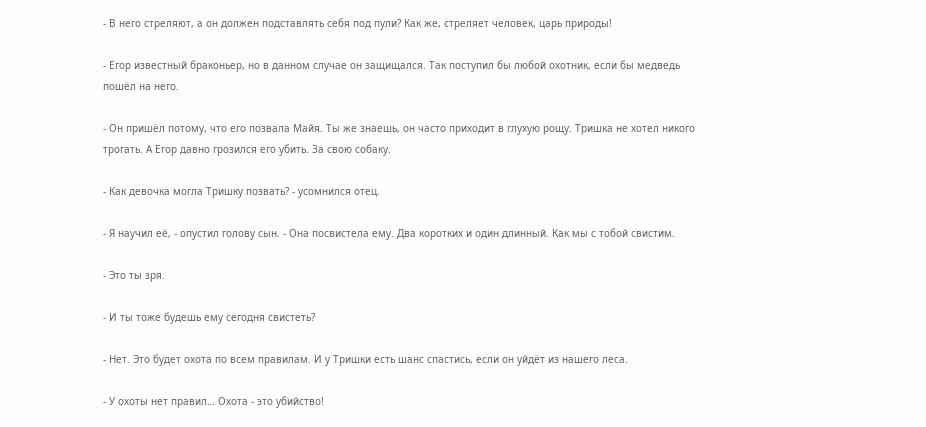- В него стреляют, а он должен подставлять себя под пули? Как же, стреляет человек, царь природы!

- Егор известный браконьер, но в данном случае он защищался. Так поступил бы любой охотник, если бы медведь пошёл на него.

- Он пришёл потому, что его позвала Майя. Ты же знаешь, он часто приходит в глухую рощу. Тришка не хотел никого трогать. А Егор давно грозился его убить. За свою собаку.

- Как девочка могла Тришку позвать? - усомнился отец.

- Я научил её, - опустил голову сын. - Она посвистела ему. Два коротких и один длинный. Как мы с тобой свистим.

- Это ты зря.

- И ты тоже будешь ему сегодня свистеть?

- Нет. Это будет охота по всем правилам. И у Тришки есть шанс спастись, если он уйдёт из нашего леса.

- У охоты нет правил… Охота - это убийство!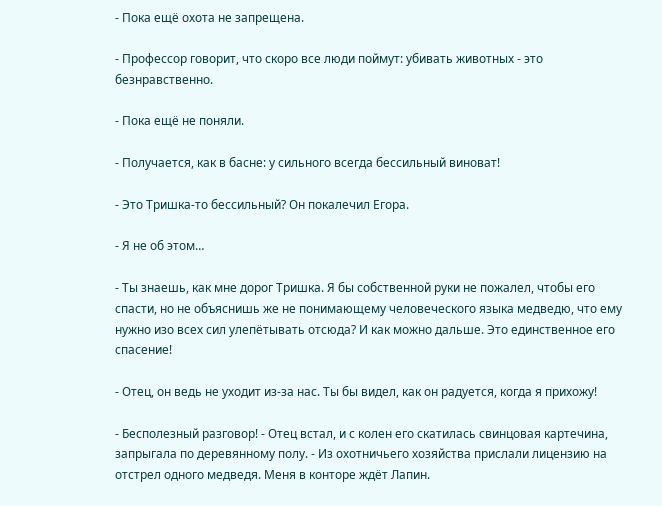- Пока ещё охота не запрещена.

- Профессор говорит, что скоро все люди поймут: убивать животных - это безнравственно.

- Пока ещё не поняли.

- Получается, как в басне: у сильного всегда бессильный виноват!

- Это Тришка-то бессильный? Он покалечил Егора.

- Я не об этом…

- Ты знаешь, как мне дорог Тришка. Я бы собственной руки не пожалел, чтобы его спасти, но не объяснишь же не понимающему человеческого языка медведю, что ему нужно изо всех сил улепётывать отсюда? И как можно дальше. Это единственное его спасение!

- Отец, он ведь не уходит из-за нас. Ты бы видел, как он радуется, когда я прихожу!

- Бесполезный разговор! - Отец встал, и с колен его скатилась свинцовая картечина, запрыгала по деревянному полу. - Из охотничьего хозяйства прислали лицензию на отстрел одного медведя. Меня в конторе ждёт Лапин.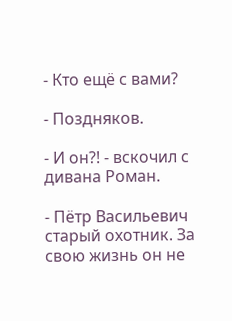- Кто ещё с вами?

- Поздняков.

- И он?! - вскочил с дивана Роман.

- Пётр Васильевич старый охотник. За свою жизнь он не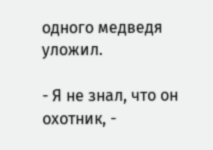одного медведя уложил.

- Я не знал, что он охотник, -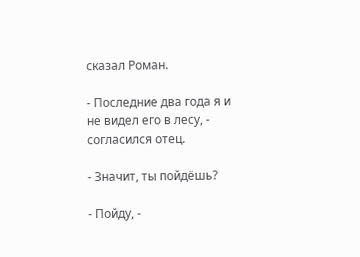сказал Роман.

- Последние два года я и не видел его в лесу, - согласился отец.

- Значит, ты пойдёшь?

- Пойду, -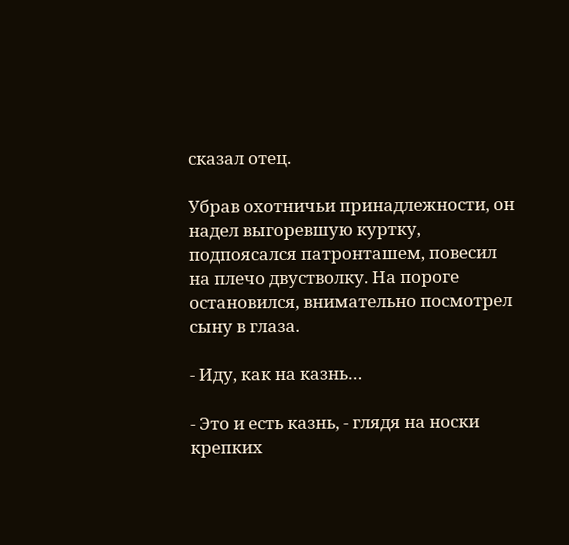сказал отец.

Убрав охотничьи принадлежности, он надел выгоревшую куртку, подпоясался патронташем, повесил на плечо двустволку. На пороге остановился, внимательно посмотрел сыну в глаза.

- Иду, как на казнь…

- Это и есть казнь, - глядя на носки крепких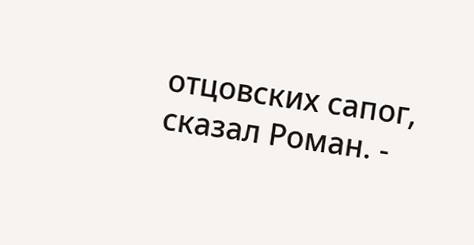отцовских сапог, сказал Роман. -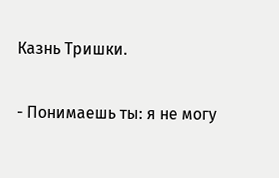Казнь Тришки.

- Понимаешь ты: я не могу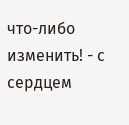что-либо изменить! - с сердцем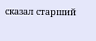сказал старший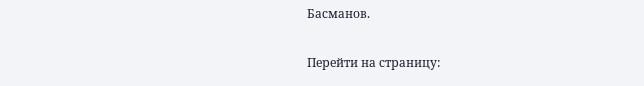Басманов.

Перейти на страницу: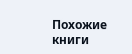Похожие книги